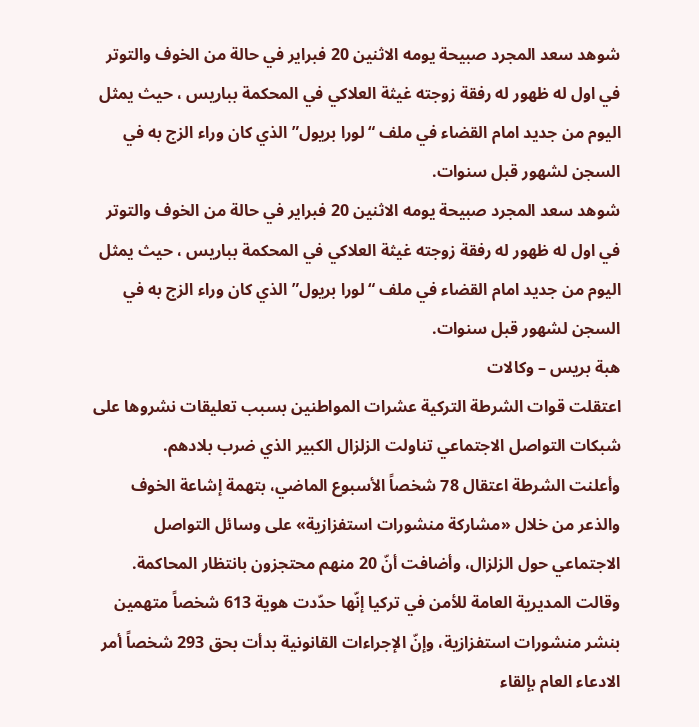شوهد سعد المجرد صبيحة يومه الاثنين 20 فبراير في حالة من الخوف والتوتر في اول له ظهور له رفقة زوجته غيثة العلاكي في المحكمة بباريس ، حيث يمثل اليوم من جديد امام القضاء في ملف “لورا بريول” الذي كان وراء الزج به في السجن لشهور قبل سنوات.
شوهد سعد المجرد صبيحة يومه الاثنين 20 فبراير في حالة من الخوف والتوتر في اول له ظهور له رفقة زوجته غيثة العلاكي في المحكمة بباريس ، حيث يمثل اليوم من جديد امام القضاء في ملف “لورا بريول” الذي كان وراء الزج به في السجن لشهور قبل سنوات.
هبة بريس – وكالات
اعتقلت قوات الشرطة التركية عشرات المواطنين بسبب تعليقات نشروها على شبكات التواصل الاجتماعي تناولت الزلزال الكبير الذي ضرب بلادهم.
وأعلنت الشرطة اعتقال 78 شخصاً الأسبوع الماضي، بتهمة إشاعة الخوف والذعر من خلال «مشاركة منشورات استفزازية» على وسائل التواصل الاجتماعي حول الزلزال، وأضافت أنّ 20 منهم محتجزون بانتظار المحاكمة.
وقالت المديرية العامة للأمن في تركيا إنّها حدّدت هوية 613 شخصاً متهمين بنشر منشورات استفزازية، وإنّ الإجراءات القانونية بدأت بحق 293 شخصاً أمر الادعاء العام بإلقاء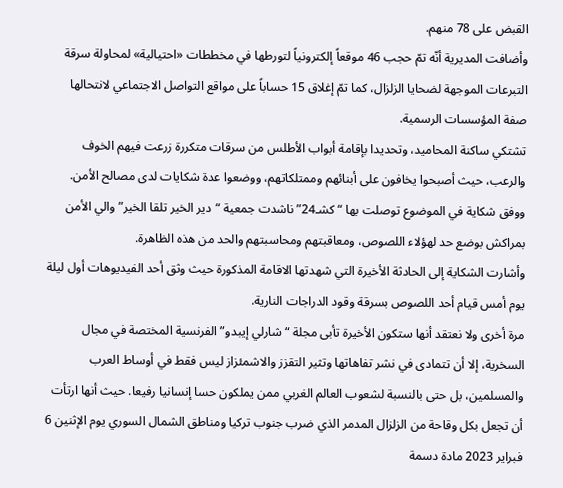القبض على 78 منهم.
وأضافت المديرية أنّه تمّ حجب 46 موقعاً إلكترونياً لتورطها في مخططات «احتيالية» لمحاولة سرقة التبرعات الموجهة لضحايا الزلزال، كما تمّ إغلاق 15 حساباً على مواقع التواصل الاجتماعي لانتحالها صفة المؤسسات الرسمية.
تشتكي ساكنة المحاميد، وتحديدا بإقامة أبواب الأطلس من سرقات متكررة زرعت فيهم الخوف والرعب، حيث أصبحوا يخافون على أبنائهم وممتلكاتهم، ووضعوا عدة شكايات لدى مصالح الأمن.
ووفق شكاية في الموضوع توصلت بها “كشـ24” ناشدت جمعية “دير الخير تلقا الخير” والي الأمن بمراكش بوضع حد لهؤلاء اللصوص، ومعاقبتهم ومحاسبتهم والحد من هذه الظاهرة.
وأشارت الشكاية إلى الحادثة الأخيرة التي شهدتها الاقامة المذكورة حيث وثق أحد الفيديوهات أول ليلة يوم أمس قيام أحد اللصوص بسرقة وقود الدراجات النارية.
مرة أخرى ولا نعتقد أنها ستكون الأخيرة تأبى مجلة “شارلي إيبدو” الفرنسية المختصة في مجال السخرية، إلا أن تتمادى في نشر تفاهاتها وتثير التقزز والاشمئزاز ليس فقط في أوساط العرب والمسلمين، بل حتى بالنسبة لشعوب العالم الغربي ممن يملكون حسا إنسانيا رفيعا. حيث أنها ارتأت أن تجعل بكل وقاحة من الزلزال المدمر الذي ضرب جنوب تركيا ومناطق الشمال السوري يوم الإثنين 6 فبراير 2023 مادة دسمة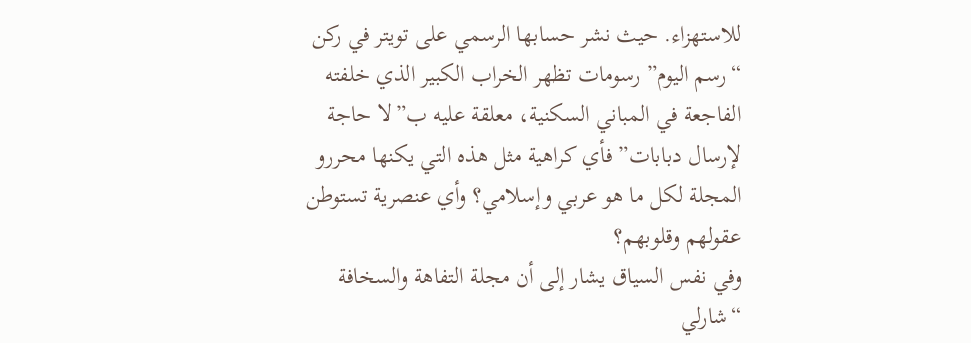للاستهزاء. حيث نشر حسابها الرسمي على تويتر في ركن “رسم اليوم” رسومات تظهر الخراب الكبير الذي خلفته الفاجعة في المباني السكنية، معلقة عليه ب”لا حاجة لإرسال دبابات” فأي كراهية مثل هذه التي يكنها محررو المجلة لكل ما هو عربي وإسلامي؟ وأي عنصرية تستوطن عقولهم وقلوبهم؟
وفي نفس السياق يشار إلى أن مجلة التفاهة والسخافة “شارلي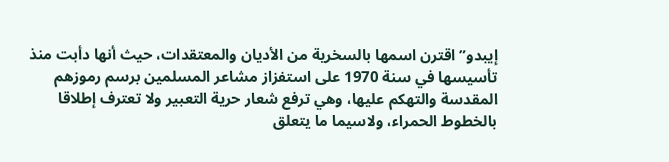إيبدو” اقترن اسمها بالسخرية من الأديان والمعتقدات، حيث أنها دأبت منذ تأسيسها في سنة 1970 على استفزاز مشاعر المسلمين برسم رموزهم المقدسة والتهكم عليها، وهي ترفع شعار حرية التعبير ولا تعترف إطلاقا بالخطوط الحمراء، ولاسيما ما يتعلق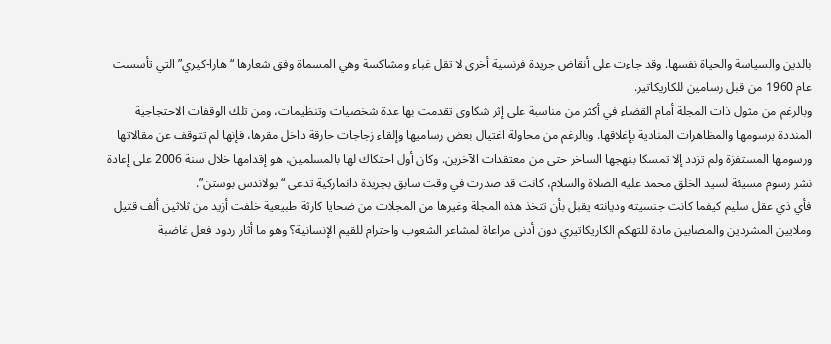بالدين والسياسة والحياة نفسها. وقد جاءت على أنقاض جريدة فرنسية أخرى لا تقل غباء ومشاكسة وهي المسماة وفق شعارها “هارا-كيري” التي تأسست عام 1960 من قبل رسامين للكاريكاتير.
وبالرغم من مثول ذات المجلة أمام القضاء في أكثر من مناسبة على إثر شكاوى تقدمت بها عدة شخصيات وتنظيمات، ومن تلك الوقفات الاحتجاجية المنددة برسومها والمظاهرات المنادية بإغلاقها. وبالرغم من محاولة اغتيال بعض رساميها وإلقاء زجاجات حارقة داخل مقرها، فإنها لم تتوقف عن مقالاتها ورسومها المستفزة ولم تزدد إلا تمسكا بنهجها الساخر حتى من معتقدات الآخرين. وكان أول احتكاك لها بالمسلمين، هو إقدامها خلال سنة 2006 على إعادة نشر رسوم مسيئة لسيد الخلق محمد عليه الصلاة والسلام، كانت قد صدرت في وقت سابق بجريدة دانماركية تدعى “يولاندس بوستن”.
فأي ذي عقل سليم كيفما كانت جنسيته وديانته يقبل بأن تتخذ هذه المجلة وغيرها من المجلات من ضحايا كارثة طبيعية خلفت أزيد من ثلاثين ألف قتيل وملايين المشردين والمصابين مادة للتهكم الكاريكاتيري دون أدنى مراعاة لمشاعر الشعوب واحترام للقيم الإنسانية؟ وهو ما أثار ردود فعل غاضبة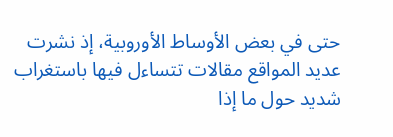حتى في بعض الأوساط الأوروبية، إذ نشرت عديد المواقع مقالات تتساءل فيها باستغراب شديد حول ما إذا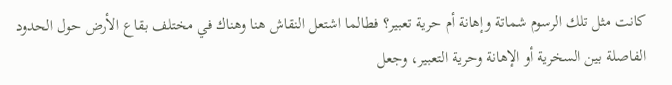كانت مثل تلك الرسوم شماتة وإهانة أم حرية تعبير؟ فطالما اشتعل النقاش هنا وهناك في مختلف بقاع الأرض حول الحدود الفاصلة بين السخرية أو الإهانة وحرية التعبير، وجعل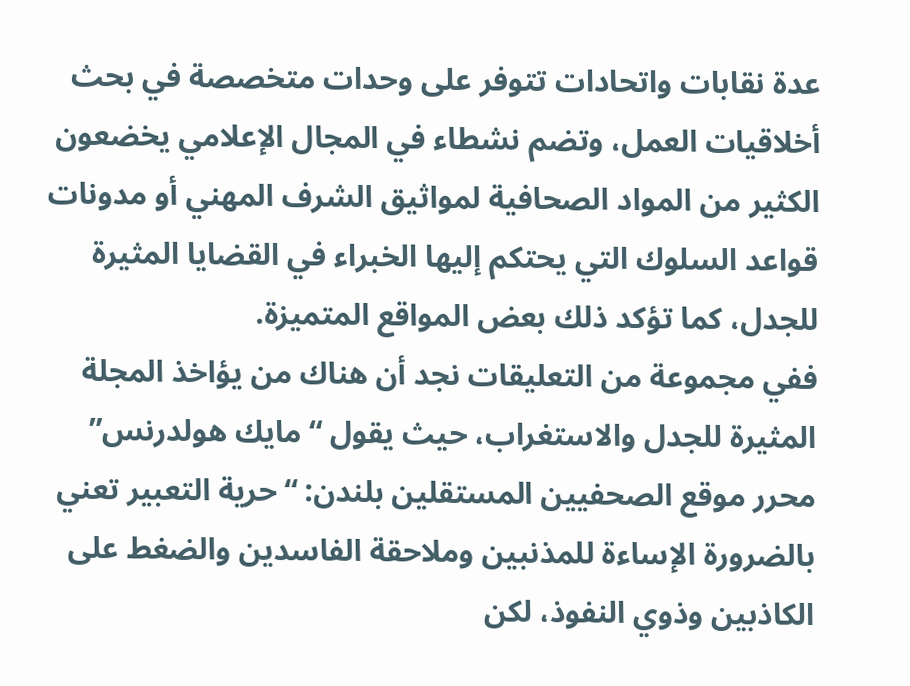عدة نقابات واتحادات تتوفر على وحدات متخصصة في بحث أخلاقيات العمل، وتضم نشطاء في المجال الإعلامي يخضعون الكثير من المواد الصحافية لمواثيق الشرف المهني أو مدونات قواعد السلوك التي يحتكم إليها الخبراء في القضايا المثيرة للجدل، كما تؤكد ذلك بعض المواقع المتميزة.
ففي مجموعة من التعليقات نجد أن هناك من يؤاخذ المجلة المثيرة للجدل والاستغراب، حيث يقول “مايك هولدرنس” محرر موقع الصحفيين المستقلين بلندن: “حرية التعبير تعني بالضرورة الإساءة للمذنبين وملاحقة الفاسدين والضغط على الكاذبين وذوي النفوذ، لكن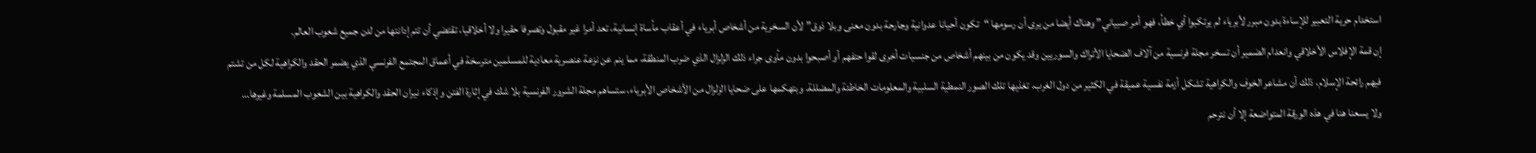استخدام حرية التعبير للإساءة بدون مبرر لأبرياء لم يرتكبوا أي خطأ، فهو أمر صبياني” وهناك أيضا من يرى أن رسومها “تكون أحيانا عدوانية وجارحة بدون معنى وبلا ذوق” لأن السخرية من أشخاص أبرياء في أعقاب مأساة إنسانية، تعد أمرا غير مقبول وتصرفا حقيرا ولا أخلاقيا، تقتضي أن تتم إدانتها من لدن جميع شعوب العالم.
إن قمة الإفلاس الأخلاقي وانعدام الضمير أن تسخر مجلة فرنسية من آلاف الضحايا الأتراك والسوريين وقد يكون من بينهم أشخاص من جنسيات أخرى لقوا حتفهم أو أصبحوا بدون مأوى جراء ذلك الزلزال الذي ضرب المنطقة، مما ينم عن نزعة عنصرية معادية للمسلمين مترسخة في أعماق المجتمع الفرنسي الذي يضمر الحقد والكراهية لكل من تشتم فيهم رائحة الإسلام، ذلك أن مشاعر الخوف والكراهية تشكل أزمة نفسية عميقة في الكثير من دول الغرب، تغذيها تلك الصور النمطية السلبية والمعلومات الخاطئة والمضللة. وبتهكمها على ضحايا الزلزال من الأشخاص الأبرياء، ستساهم مجلة الشرور الفرنسية بلا شك في إثارة الفتن وإذكاء نيران الحقد والكراهية بين الشعوب المسلمة وغيرها…
ولا يسعنا هنا في هذه الورقة المتواضعة إلا أن نترحم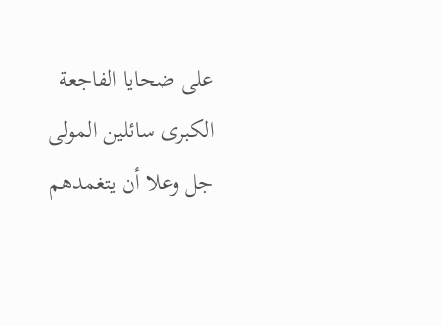على ضحايا الفاجعة الكبرى سائلين المولى جل وعلا أن يتغمدهم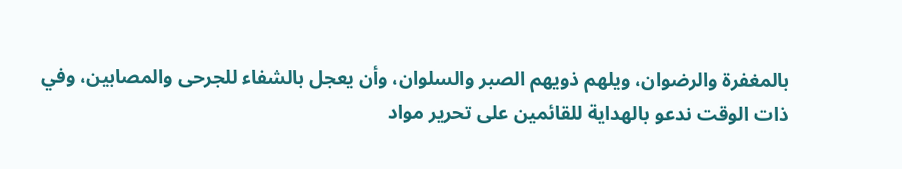بالمغفرة والرضوان، ويلهم ذويهم الصبر والسلوان، وأن يعجل بالشفاء للجرحى والمصابين، وفي ذات الوقت ندعو بالهداية للقائمين على تحرير مواد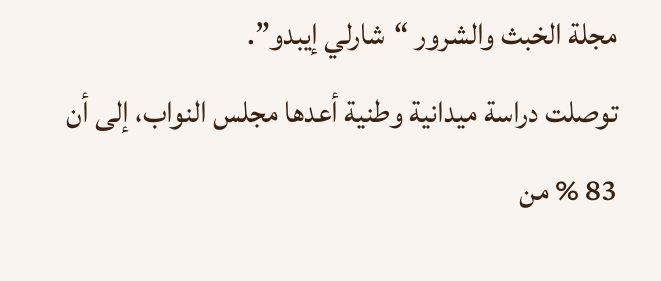مجلة الخبث والشرور “شارلي إيبدو”.
توصلت دراسة ميدانية وطنية أعدها مجلس النواب، إلى أن 83 % من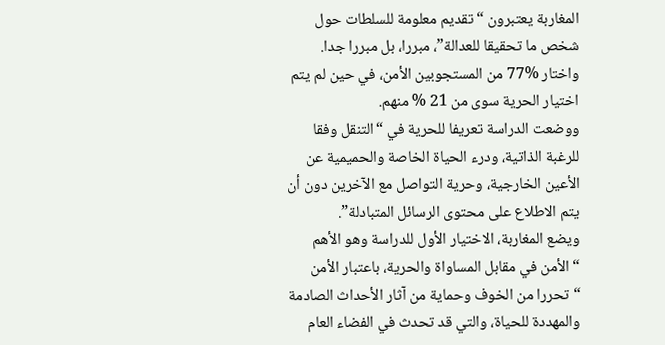المغاربة يعتبرون “تقديم معلومة للسلطات حول شخص ما تحقيقا للعدالة”، مبررا، بل مبررا جدا.
واختار %77 من المستجوبين الأمن، في حين لم يتم اختيار الحرية سوى من 21 % منهم.
ووضعت الدراسة تعريفا للحرية في “التنقل وفقا للرغبة الذاتية، ودرء الحياة الخاصة والحميمية عن الأعين الخارجية، وحرية التواصل مع الآخرين دون أن يتم الاطلاع على محتوى الرسائل المتبادلة”.
ويضع المغاربة، الاختيار الأول للدراسة وهو الأهم “الأمن في مقابل المساواة والحرية، باعتبار الأمن “تحررا من الخوف وحماية من آثار الأحداث الصادمة والمهددة للحياة، والتي قد تحدث في الفضاء العام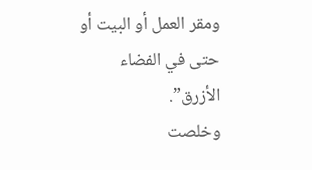ومقر العمل أو البيت أو حتى في الفضاء الأزرق”.
وخلصت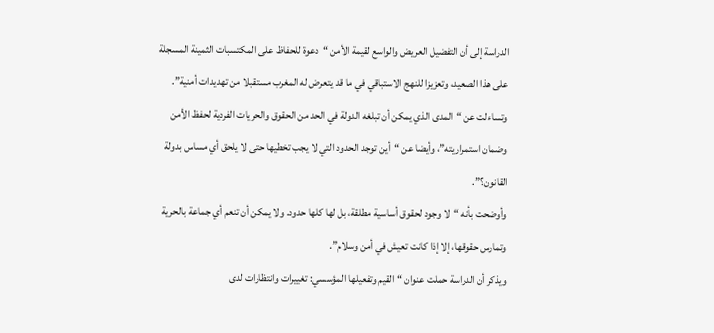الدراسة إلى أن التفضيل العريض والواسع لقيمة الأمن “دعوة للحفاظ على المكتسبات الثمينة المسجلة على هذا الصعيد، وتعزيزا للنهج الاستباقي في ما قد يتعرض له المغرب مستقبلا من تهديدات أمنية”.
وتساءلت عن “المدى الذي يمكن أن تبلغه الدولة في الحد من الحقوق والحريات الفردية لحفظ الأمن وضمان استمراريته”، وأيضا عن “أين توجد الحدود التي لا يجب تخطيها حتى لا يلحق أي مساس بدولة القانون؟”.
وأوضحت بأنه “لا وجود لحقوق أساسية مطلقة، بل لها كلها حدود. ولا يمكن أن تنعم أي جماعة بالحرية وتمارس حقوقها، إلا إذا كانت تعيش في أمن وسلام”.
ويذكر أن الدراسة حملت عنوان “القيم وتفعيلها المؤسسي: تغييرات وانتظارات لدى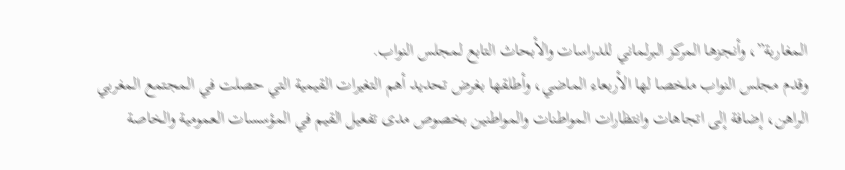المغاربة”، وأنجزها المركز البرلماني للدراسات والأبحاث التابع لمجلس النواب.
وقدم مجلس النواب ملخصا لها الأربعاء الماضي، وأطلقها بغرض تحديد أهم التغيرات القيمية التي حصلت في المجتمع المغربي الراهن، إضافة إلى اتجاهات وانتظارات المواطنات والمواطنين بخصوص مدى تفعيل القيم في المؤسسات العمومية والخاصة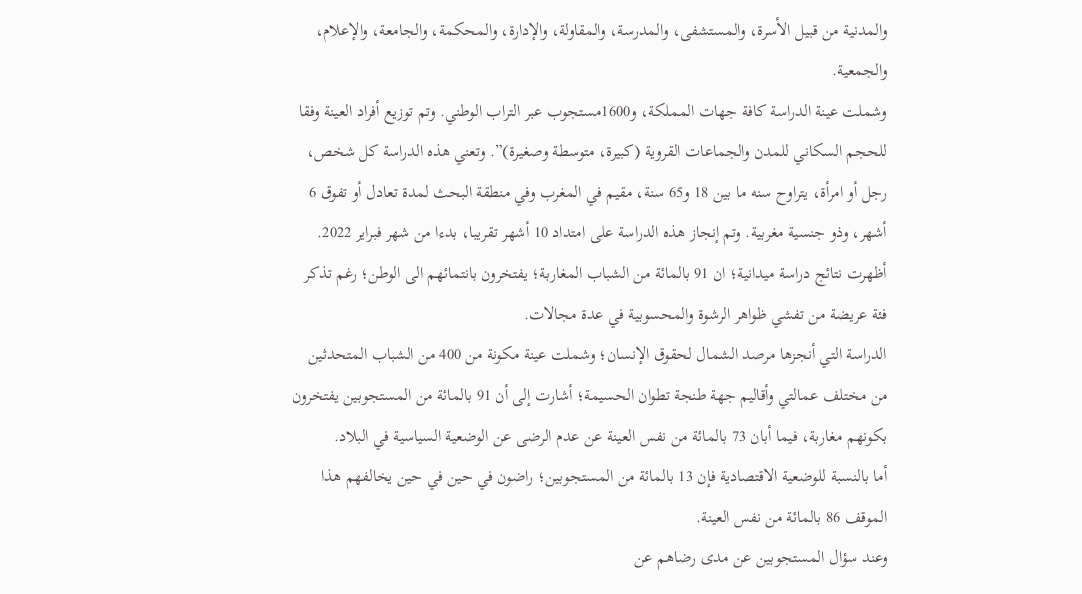والمدنية من قبيل الأسرة، والمستشفى، والمدرسة، والمقاولة، والإدارة، والمحكمة، والجامعة، والإعلام، والجمعية.
وشملت عينة الدراسة كافة جهات المملكة، و1600مستجوب عبر التراب الوطني. وتم توزيع أفراد العينة وفقا للحجم السكاني للمدن والجماعات القروية (كبيرة، متوسطة وصغيرة)”. وتعني هذه الدراسة كل شخص، رجل أو امرأة، يتراوح سنه ما بين 18 و65 سنة، مقيم في المغرب وفي منطقة البحث لمدة تعادل أو تفوق 6 أشهر، وذو جنسية مغربية. وتم إنجاز هذه الدراسة على امتداد 10 أشهر تقريبا، بدءا من شهر فبراير 2022.
أظهرت نتائج دراسة ميدانية؛ ان 91 بالمائة من الشباب المغاربة؛ يفتخرون بانتمائهم الى الوطن؛ رغم تذكر فئة عريضة من تفشي ظواهر الرشوة والمحسوبية في عدة مجالات.
الدراسة التي أنجزها مرصد الشمال لحقوق الإنسان؛ وشملت عينة مكونة من 400 من الشباب المتحدثين من مختلف عمالتي وأقاليم جهة طنجة تطوان الحسيمة؛ أشارت إلى أن 91 بالمائة من المستجوبين يفتخرون بكونهم مغاربة، فيما أبان 73 بالمائة من نفس العينة عن عدم الرضى عن الوضعية السياسية في البلاد.
أما بالنسبة للوضعية الاقتصادية فإن 13 بالمائة من المستجوبين؛ راضون في حين في حين يخالفهم هذا الموقف 86 بالمائة من نفس العينة.
وعند سؤال المستجوبين عن مدى رضاهم عن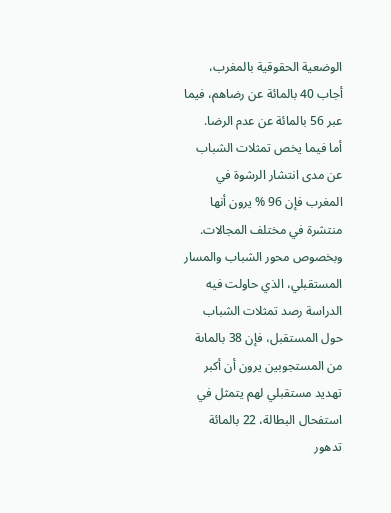الوضعية الحقوقية بالمغرب، أجاب 40 بالمائة عن رضاهم، فيما عبر 56 بالمائة عن عدم الرضا.
أما فيما يخص تمثلات الشباب عن مدى انتشار الرشوة في المغرب فإن 96 % يرون أنها منتشرة في مختلف المجالات.
وبخصوص محور الشباب والمسار المستقبلي، الذي حاولت فيه الدراسة رصد تمثلات الشباب حول المستقبل، فإن 38 بالماىة من المستجوبين يرون أن أكبر تهديد مستقبلي لهم يتمثل في استفحال البطالة، 22 بالمائة تدهور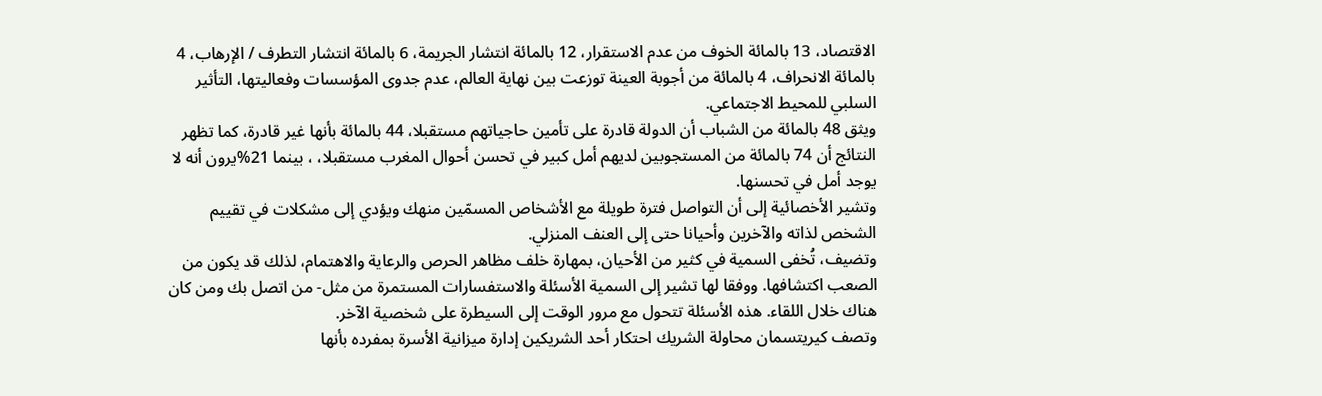الاقتصاد، 13 بالمائة الخوف من عدم الاستقرار، 12 بالمائة انتشار الجريمة، 6 بالمائة انتشار التطرف / الإرهاب، 4 بالمائة الانحراف، 4 بالمائة من أجوبة العينة توزعت بين نهاية العالم، عدم جدوى المؤسسات وفعاليتها، التأثير السلبي للمحيط الاجتماعي.
ويثق 48 بالمائة من الشباب أن الدولة قادرة على تأمين حاجياتهم مستقبلا، 44 بالمائة بأنها غير قادرة، كما تظهر النتائج أن 74 بالمائة من المستجوبين لديهم أمل كبير في تحسن أحوال المغرب مستقبلا، ، بينما 21%يرون أنه لا يوجد أمل في تحسنها.
وتشير الأخصائية إلى أن التواصل فترة طويلة مع الأشخاص المسمّين منهك ويؤدي إلى مشكلات في تقييم الشخص لذاته والآخرين وأحيانا حتى إلى العنف المنزلي.
وتضيف، تُخفى السمية في كثير من الأحيان، بمهارة خلف مظاهر الحرص والرعاية والاهتمام، لذلك قد يكون من الصعب اكتشافها. ووفقا لها تشير إلى السمية الأسئلة والاستفسارات المستمرة من مثل- من اتصل بك ومن كان هناك خلال اللقاء. هذه الأسئلة تتحول مع مرور الوقت إلى السيطرة على شخصية الآخر.
وتصف كيريتسمان محاولة الشريك احتكار أحد الشريكين إدارة ميزانية الأسرة بمفرده بأنها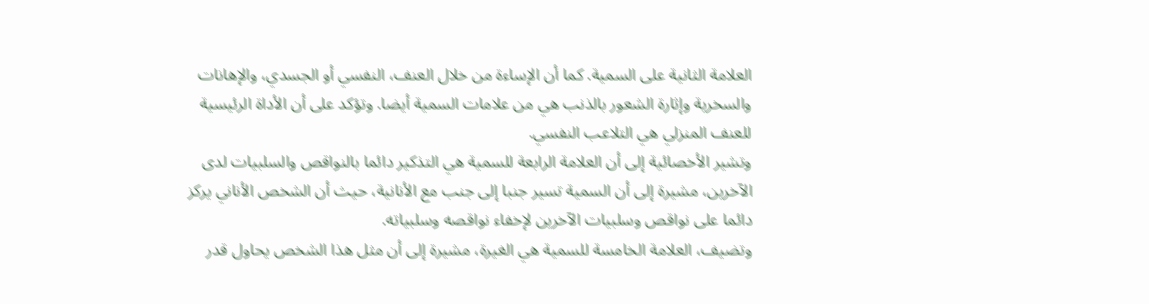العلامة الثانية على السمية. كما أن الإساءة من خلال العنف، النفسي أو الجسدي، والإهانات والسخرية وإثارة الشعور بالذنب هي من علامات السمية أيضا. وتؤكد على أن الأداة الرئيسية للعنف المنزلي هي التلاعب النفسي.
وتشير الأخصائية إلى أن العلامة الرابعة للسمية هي التذكير دائما بالنواقص والسلبيات لدى الآخرين، مشيرة إلى أن السمية تسير جنبا إلى جنب مع الأنانية، حيث أن الشخص الأناني يركز دائما على نواقص وسلبيات الآخرين لإخفاء نواقصه وسلبياته.
وتضيف، العلامة الخامسة للسمية هي الغيرة، مشيرة إلى أن مثل هذا الشخص يحاول قدر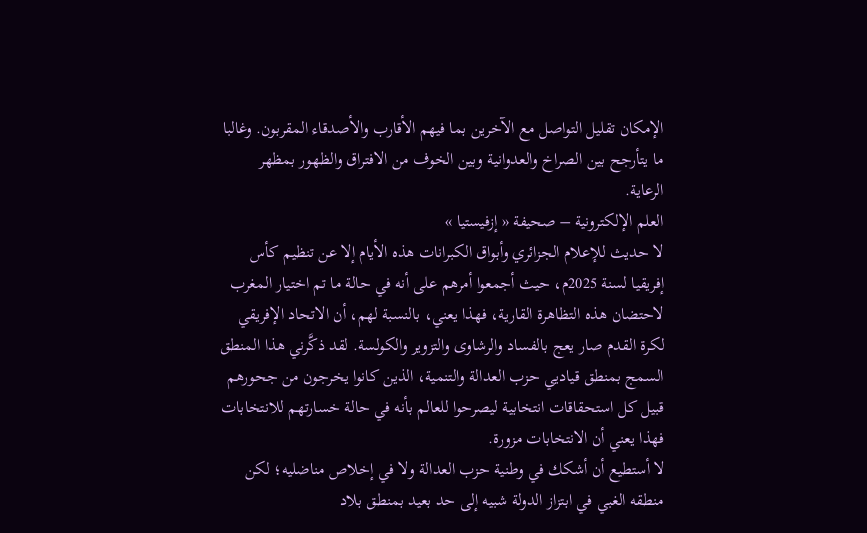الإمكان تقليل التواصل مع الآخرين بما فيهم الأقارب والأصدقاء المقربون. وغالبا ما يتأرجح بين الصراخ والعدوانية وبين الخوف من الافتراق والظهور بمظهر الرعاية.
العلم الإلكترونية – صحيفة « إزفيستيا »
لا حديث للإعلام الجزائري وأبواق الكبرانات هذه الأيام إلا عن تنظيم كأس إفريقيا لسنة 2025م، حيث أجمعوا أمرهم على أنه في حالة ما تم اختيار المغرب لاحتضان هذه التظاهرة القارية، فهذا يعني، بالنسبة لهم، أن الاتحاد الإفريقي لكرة القدم صار يعج بالفساد والرشاوى والتزوير والكولسة. لقد ذكَّرني هذا المنطق السمج بمنطق قياديي حزب العدالة والتنمية، الذين كانوا يخرجون من جحورهم قبيل كل استحقاقات انتخابية ليصرحوا للعالم بأنه في حالة خسارتهم للانتخابات فهذا يعني أن الانتخابات مزورة.
لا أستطيع أن أشكك في وطنية حزب العدالة ولا في إخلاص مناضليه؛ لكن منطقه الغبي في ابتزاز الدولة شبيه إلى حد بعيد بمنطق بلاد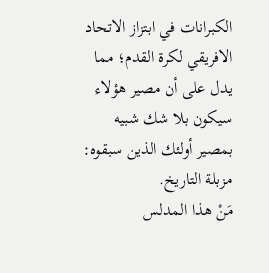الكبرانات في ابتزاز الاتحاد الافريقي لكرة القدم؛ مما يدل على أن مصير هؤلاء سيكون بلا شك شبيه بمصير أولئك الذين سبقوه: مزبلة التاريخ.
مَنْ هذا المدلس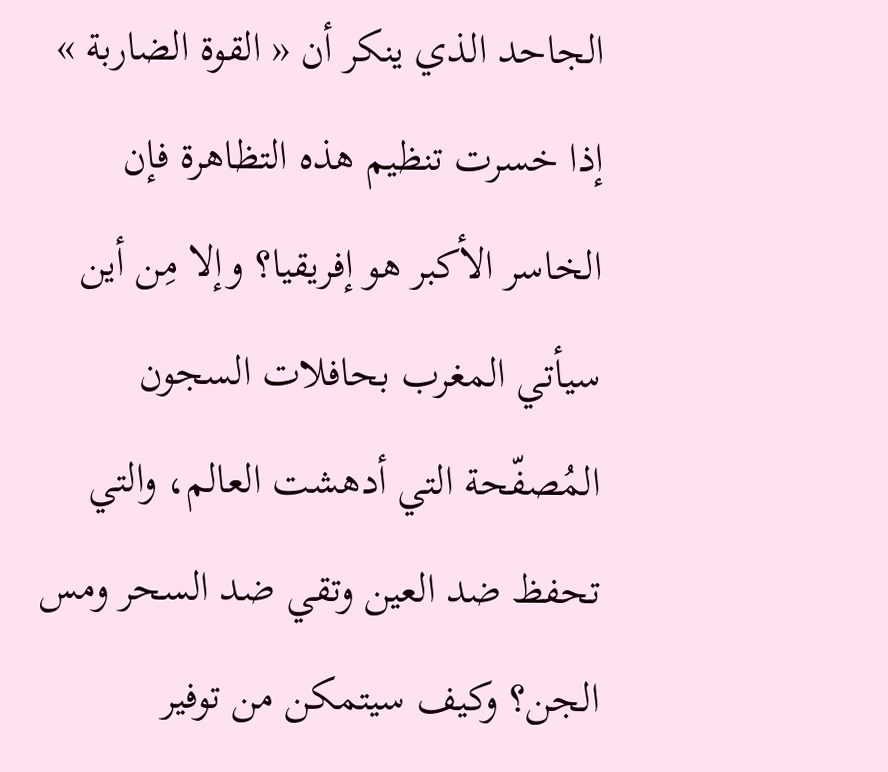الجاحد الذي ينكر أن « القوة الضاربة » إذا خسرت تنظيم هذه التظاهرة فإن الخاسر الأكبر هو إفريقيا؟ وإلا مِن أين سيأتي المغرب بحافلات السجون المُصفّحة التي أدهشت العالم، والتي تحفظ ضد العين وتقي ضد السحر ومس الجن؟ وكيف سيتمكن من توفير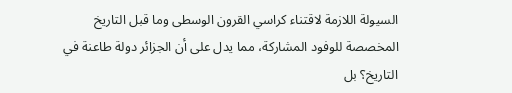السيولة اللازمة لاقتناء كراسي القرون الوسطى وما قبل التاريخ المخصصة للوفود المشاركة، مما يدل على أن الجزائر دولة طاعنة في التاريخ؟ بل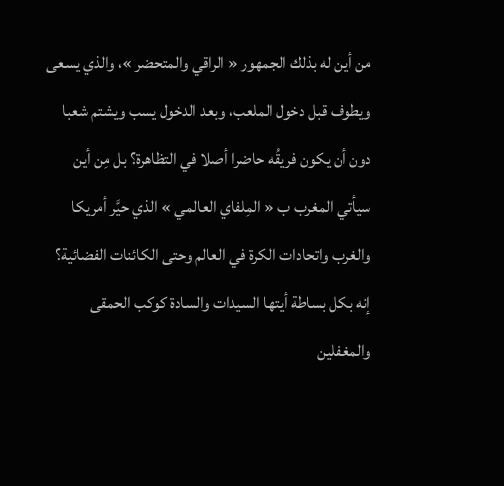من أين له بذلك الجمهور « الراقي والمتحضر »، والذي يسعى ويطوف قبل دخول الملعب، وبعد الدخول يسب ويشتم شعبا دون أن يكون فريقُه حاضرا أصلا في التظاهرة؟ بل مِن أين سيأتي المغرب ب « المِلفاي العالمي » الذي حيَّر أمريكا والغرب واتحادات الكرة في العالم وحتى الكائنات الفضائية؟
إنه بكل بساطة أيتها السيدات والسادة كوكب الحمقى والمغفلين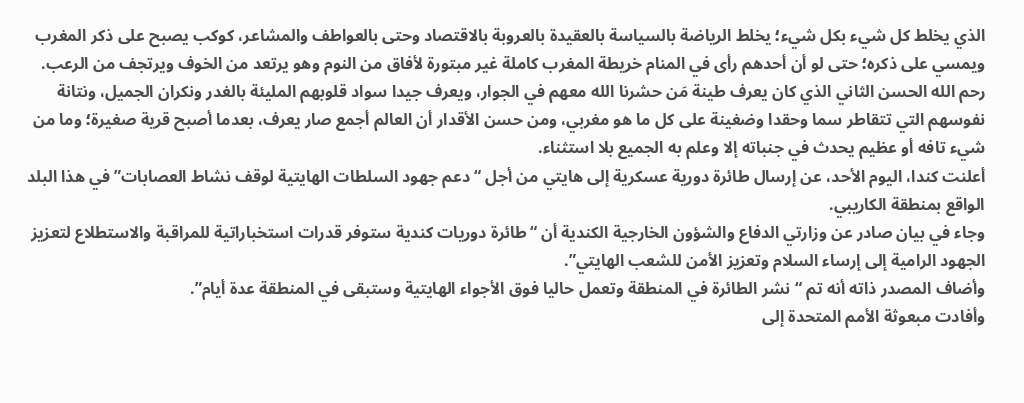الذي يخلط كل شيء بكل شيء؛ يخلط الرياضة بالسياسة بالعقيدة بالعروبة بالاقتصاد وحتى بالعواطف والمشاعر، كوكب يصبح على ذكر المغرب ويمسي على ذكره؛ حتى لو أن أحدهم رأى في المنام خريطة المغرب كاملة غير مبتورة لأفاق من النوم وهو يرتعد من الخوف ويرتجف من الرعب.
رحم الله الحسن الثاني الذي كان يعرف طينة مَن حشرنا الله معهم في الجوار، ويعرف جيدا سواد قلوبهم المليئة بالغدر ونكران الجميل، ونتانة نفوسهم التي تتقاطر سما وحقدا وضغينة على كل ما هو مغربي، ومن حسن الأقدار أن العالم أجمع صار يعرف، بعدما أصبح قرية صغيرة؛ وما من شيء تافه أو عظيم يحدث في جنباته إلا وعلم به الجميع بلا استثناء.
أعلنت كندا، اليوم الأحد، عن إرسال طائرة دورية عسكرية إلى هايتي من أجل “دعم جهود السلطات الهايتية لوقف نشاط العصابات” في هذا البلد الواقع بمنطقة الكاريبي.
وجاء في بيان صادر عن وزارتي الدفاع والشؤون الخارجية الكندية أن “طائرة دوريات كندية ستوفر قدرات استخباراتية للمراقبة والاستطلاع لتعزيز الجهود الرامية إلى إرساء السلام وتعزيز الأمن للشعب الهايتي”.
وأضاف المصدر ذاته أنه تم “نشر الطائرة في المنطقة وتعمل حاليا فوق الأجواء الهايتية وستبقى في المنطقة عدة أيام”.
وأفادت مبعوثة الأمم المتحدة إلى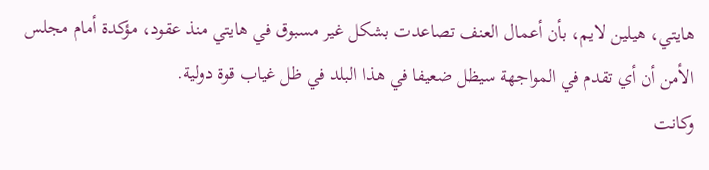هايتي، هيلين لايم، بأن أعمال العنف تصاعدت بشكل غير مسبوق في هايتي منذ عقود، مؤكدة أمام مجلس الأمن أن أي تقدم في المواجهة سيظل ضعيفا في هذا البلد في ظل غياب قوة دولية.
وكانت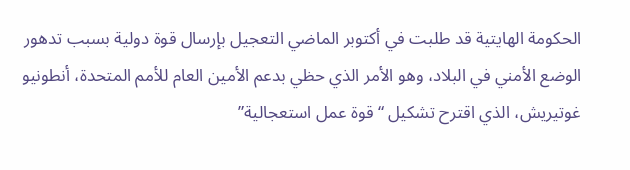الحكومة الهايتية قد طلبت في أكتوبر الماضي التعجيل بإرسال قوة دولية بسبب تدهور الوضع الأمني في البلاد، وهو الأمر الذي حظي بدعم الأمين العام للأمم المتحدة، أنطونيو غوتيريش، الذي اقترح تشكيل “قوة عمل استعجالية”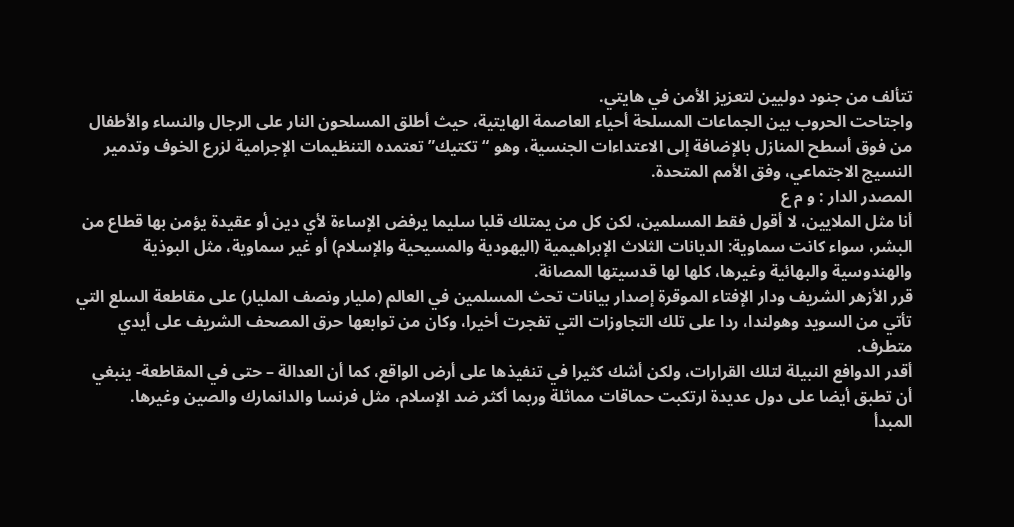تتألف من جنود دوليين لتعزيز الأمن في هايتي.
واجتاحت الحروب بين الجماعات المسلحة أحياء العاصمة الهايتية، حيث أطلق المسلحون النار على الرجال والنساء والأطفال من فوق أسطح المنازل بالإضافة إلى الاعتداءات الجنسية، وهو “تكتيك” تعتمده التنظيمات الإجرامية لزرع الخوف وتدمير النسيج الاجتماعي، وفق الأمم المتحدة.
المصدر الدار : و م ع
أنا مثل الملايين، لا أقول فقط المسلمين، لكن كل من يمتلك قلبا سليما يرفض الإساءة لأي دين أو عقيدة يؤمن بها قطاع من البشر، سواء كانت سماوية: الديانات الثلاث الإبراهيمية (اليهودية والمسيحية والإسلام) أو غير سماوية، مثل البوذية والهندوسية والبهائية وغيرها، كلها لها قدسيتها المصانة.
قرر الأزهر الشريف ودار الإفتاء الموقرة إصدار بيانات تحث المسلمين في العالم (مليار ونصف المليار) على مقاطعة السلع التي تأتي من السويد وهولندا، ردا على تلك التجاوزات التي تفجرت أخيرا، وكان من توابعها حرق المصحف الشريف على أيدي متطرف.
أقدر الدوافع النبيلة لتلك القرارات، ولكن أشك كثيرا في تنفيذها على أرض الواقع، كما أن العدالة – حتى في المقاطعة- ينبغي أن تطبق أيضا على دول عديدة ارتكبت حماقات مماثلة وربما أكثر ضد الإسلام، مثل فرنسا والدانمارك والصين وغيرها.
المبدأ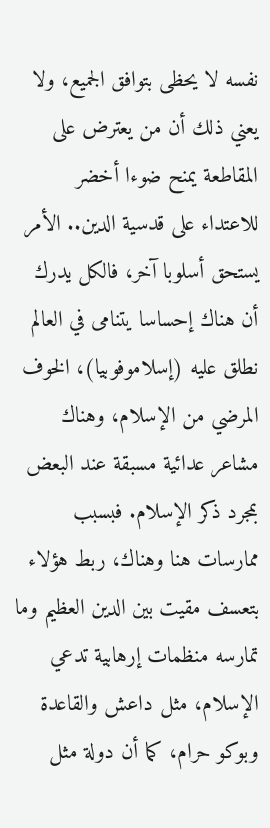نفسه لا يحظى بتوافق الجميع، ولا يعني ذلك أن من يعترض على المقاطعة يمنح ضوءا أخضر للاعتداء على قدسية الدين.. الأمر يستحق أسلوبا آخر، فالكل يدرك أن هناك إحساسا يتنامى في العالم نطلق عليه (إسلاموفوبيا)، الخوف المرضي من الإسلام، وهناك مشاعر عدائية مسبقة عند البعض بمجرد ذكر الإسلام. فبسبب ممارسات هنا وهناك، ربط هؤلاء بتعسف مقيت بين الدين العظيم وما تمارسه منظمات إرهابية تدعي الإسلام، مثل داعش والقاعدة وبوكو حرام، كما أن دولة مثل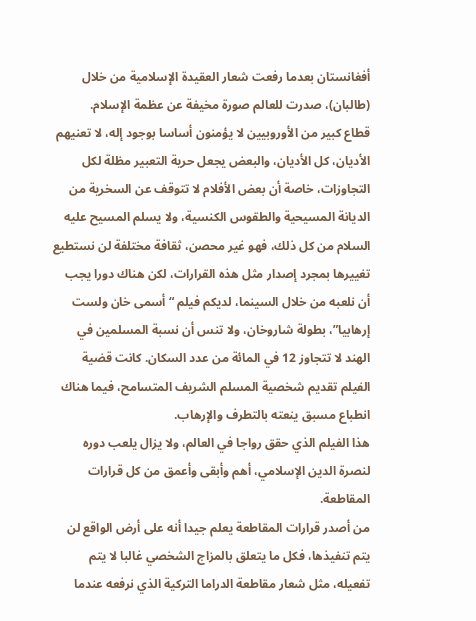أفغانستان بعدما رفعت شعار العقيدة الإسلامية من خلال (طالبان)، صدرت للعالم صورة مخيفة عن عظمة الإسلام.
قطاع كبير من الأوروبيين لا يؤمنون أساسا بوجود إله، لا تعنيهم الأديان، كل الأديان، والبعض يجعل حرية التعبير مظلة لكل التجاوزات، خاصة أن بعض الأفلام لا تتوقف عن السخرية من الديانة المسيحية والطقوس الكنسية، ولا يسلم المسيح عليه السلام من كل ذلك، فهو غير محصن، ثقافة مختلفة لن نستطيع تغييرها بمجرد إصدار مثل هذه القرارات، لكن هناك دورا يجب أن نلعبه من خلال السينما، لديكم فيلم “أسمى خان ولست إرهابيا”، بطولة شاروخان، ولا تنس أن نسبة المسلمين في الهند لا تتجاوز 12 في المائة من عدد السكان. كانت قضية الفيلم تقديم شخصية المسلم الشريف المتسامح، فيما هناك انطباع مسبق ينعته بالتطرف والإرهاب.
هذا الفيلم الذي حقق رواجا في العالم، ولا يزال يلعب دوره لنصرة الدين الإسلامي، أهم وأبقى وأعمق من كل قرارات المقاطعة.
من أصدر قرارات المقاطعة يعلم جيدا أنه على أرض الواقع لن يتم تنفيذها، فكل ما يتعلق بالمزاج الشخصي غالبا لا يتم تفعيله، مثل شعار مقاطعة الدراما التركية الذي نرفعه عندما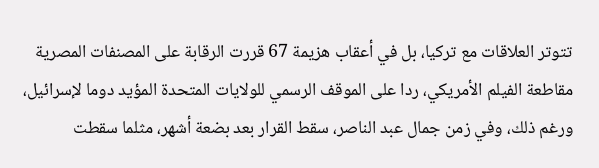تتوتر العلاقات مع تركيا، بل في أعقاب هزيمة 67 قررت الرقابة على المصنفات المصرية مقاطعة الفيلم الأمريكي، ردا على الموقف الرسمي للولايات المتحدة المؤيد دوما لإسرائيل، ورغم ذلك، وفي زمن جمال عبد الناصر، سقط القرار بعد بضعة أشهر، مثلما سقطت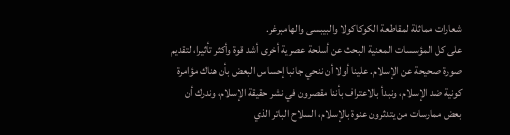شعارات مماثلة لمقاطعة الكوكاكولا والبيبسى والهامبرغر.
على كل المؤسسات المعنية البحث عن أسلحة عصرية أخرى أشد قوة وأكثر تأثيرا، لتقديم صورة صحيحة عن الإسلام. علينا أولا أن ننحي جانبا إحساس البعض بأن هناك مؤامرة كونية ضد الإسلام، ونبدأ بالاعتراف بأننا مقصرون في نشر حقيقة الإسلام، وندرك أن بعض ممارسات من يتدثرون عنوة بالإسلام، السلاح الباتر الذي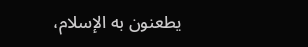يطعنون به الإسلام،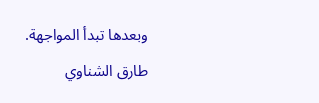وبعدها تبدأ المواجهة.
طارق الشناوي